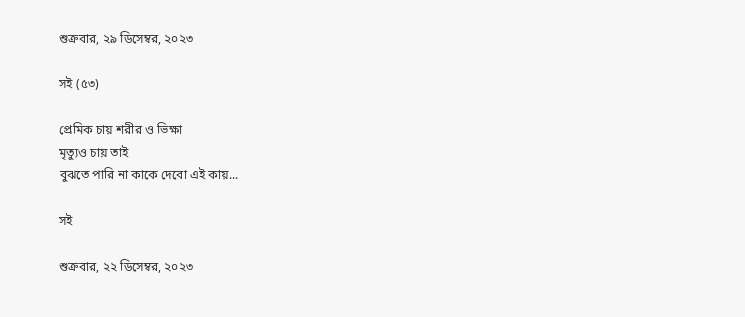শুক্রবার, ২৯ ডিসেম্বর, ২০২৩

সই (৫৩)

প্রেমিক চায় শরীর ও ভিক্ষা
মৃত্যুও চায় তাই
বুঝতে পারি না কাকে দেবো এই কায়...

সই

শুক্রবার, ২২ ডিসেম্বর, ২০২৩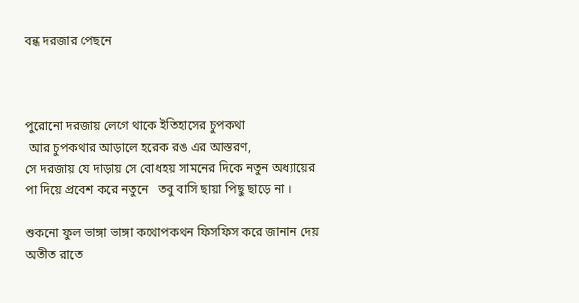বন্ধ দরজার পেছনে



পুরোনো দরজায় লেগে থাকে ইতিহাসের চুপকথা
 আর চুপকথার আড়ালে হরেক রঙ এর আস্তরণ,
সে দরজায় যে দাড়ায় সে বোধহয় সামনের দিকে নতুন অধ্যায়ের
পা দিয়ে প্রবেশ করে নতুনে   তবু বাসি ছায়া পিছু ছাড়ে না ।

শুকনো ফুল ভাঙ্গা ভাঙ্গা কথোপকথন ফিসফিস করে জানান দেয়
অতীত রাতে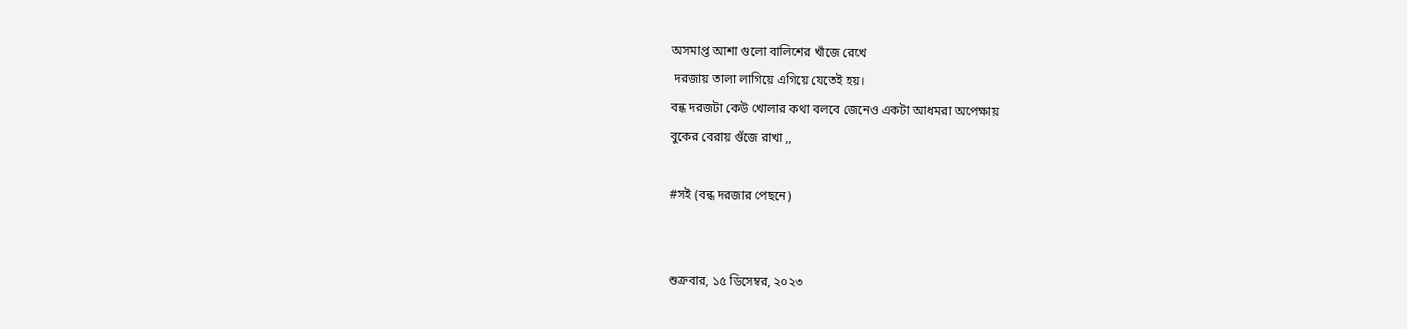অসমাপ্ত আশা গুলো বালিশের খাঁজে রেখে
 দরজায় তালা লাগিয়ে এগিয়ে যেতেই হয়।
বন্ধ দরজটা কেউ খোলার কথা বলবে জেনেও একটা আধমরা অপেক্ষায়
বুকের বেরায় গুঁজে রাখা ,,

#সই (বন্ধ দরজার পেছনে)


শুক্রবার, ১৫ ডিসেম্বর, ২০২৩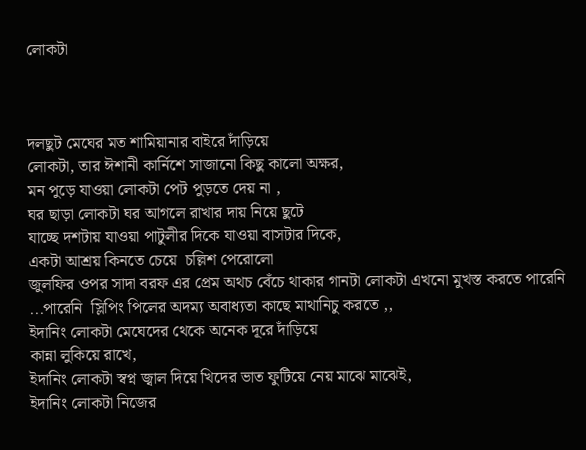লোকটা



দলছুট মেঘের মত শামিয়ানার বাইরে দাঁড়িয়ে
লোকটা, তার ঈশানী কার্নিশে সাজানো কিছু কালো অক্ষর,
মন পুড়ে যাওয়া লোকটা পেট পুড়তে দেয় না ,
ঘর ছাড়া লোকটা ঘর আগলে রাখার দায় নিয়ে ছুটে
যাচ্ছে দশটায় যাওয়া পাটুলীর দিকে যাওয়া বাসটার দিকে,
একটা আশ্রয় কিনতে চেয়ে  চল্লিশ পেরোলো
জুলফির ওপর সাদা বরফ এর প্রেম অথচ বেঁচে থাকার গানটা লোকটা এখনো মুখস্ত করতে পারেনি ...পারেনি  স্লিপিং পিলের অদম্য অবাধ্যতা কাছে মাথানিচু করতে ,,
ইদানিং লোকটা মেঘেদের থেকে অনেক দূরে দাঁড়িয়ে
কান্না লুকিয়ে রাখে,
ইদানিং লোকটা স্বপ্ন জ্বাল দিয়ে খিদের ভাত ফুটিয়ে নেয় মাঝে মাঝেই,
ইদানিং লোকটা নিজের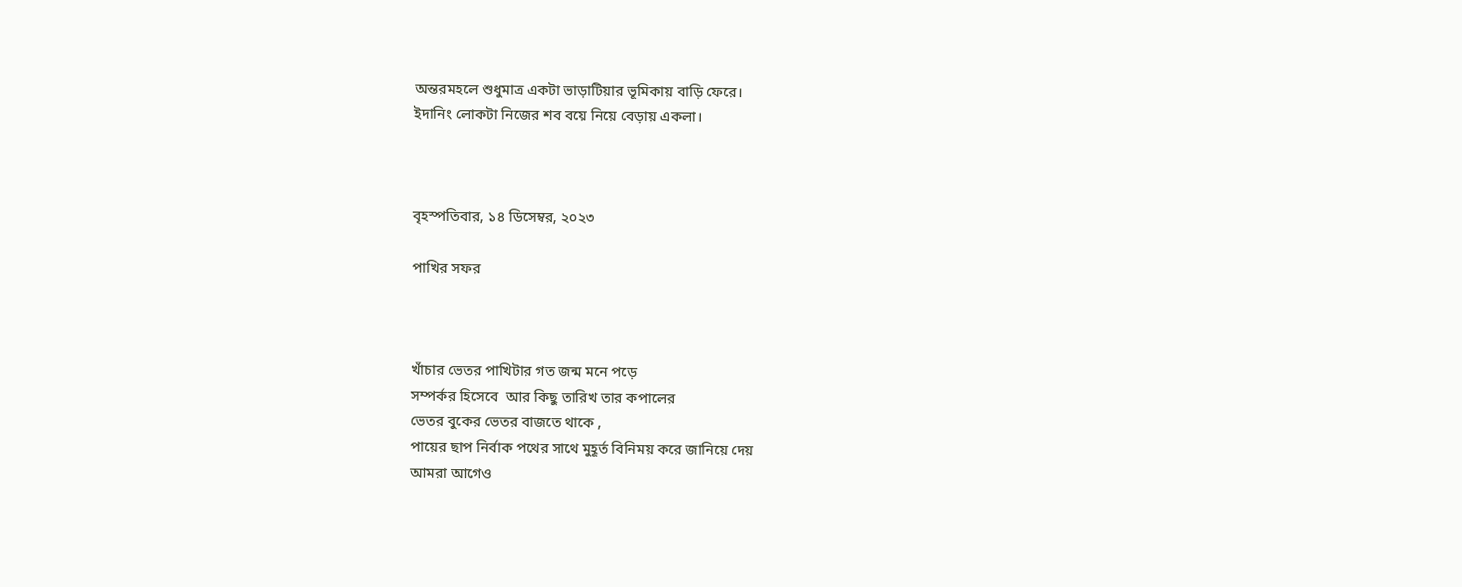অন্তরমহলে শুধুমাত্র একটা ভাড়াটিয়ার ভূমিকায় বাড়ি ফেরে।
ইদানিং লোকটা নিজের শব বয়ে নিয়ে বেড়ায় একলা।



বৃহস্পতিবার, ১৪ ডিসেম্বর, ২০২৩

পাখির সফর



খাঁচার ভেতর পাখিটার গত জন্ম মনে পড়ে
সম্পর্কর হিসেবে  আর কিছু তারিখ তার কপালের
ভেতর বুকের ভেতর বাজতে থাকে ,
পায়ের ছাপ নির্বাক পথের সাথে মুহূর্ত বিনিময় করে জানিয়ে দেয়
আমরা আগেও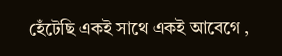হেঁটেছি একই সাথে একই আবেগে ,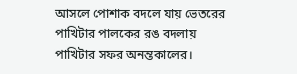আসলে পোশাক বদলে যায় ভেতরের পাখিটার পালকের রঙ বদলায়
পাখিটার সফর অনন্তকালের।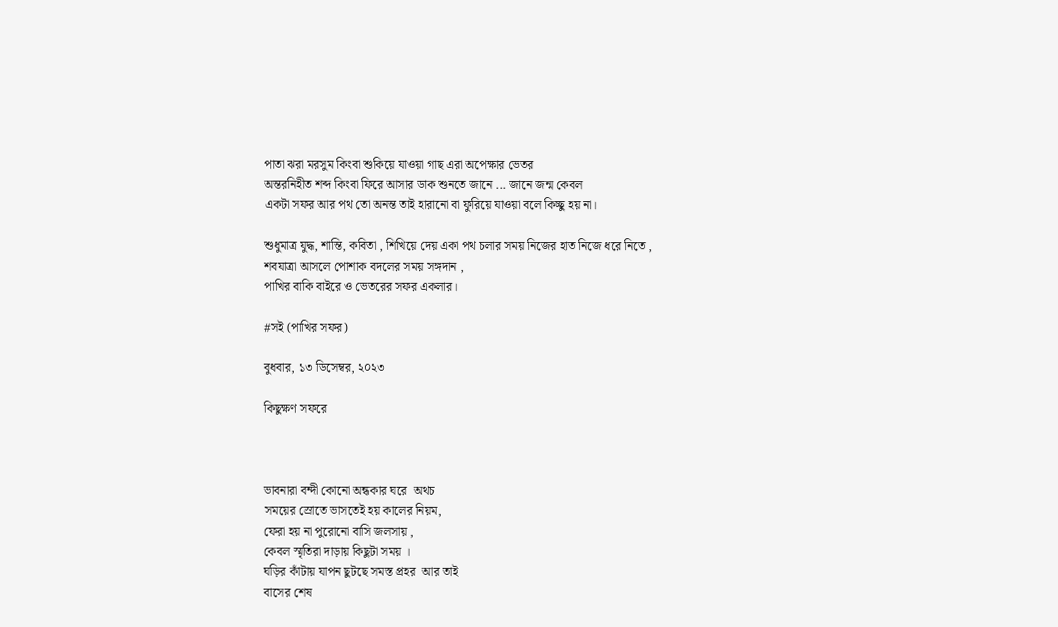পাতা ঝরা মরসুম কিংবা শুকিয়ে যাওয়া গাছ এরা অপেক্ষার ভেতর
অন্তরনিহীত শব্দ কিংবা ফিরে আসার ডাক শুনতে জানে ... জানে জন্ম কেবল
একটা সফর আর পথ তো অনন্ত তাই হারানো বা ফুরিয়ে যাওয়া বলে কিচ্ছু হয় না।

শুধুমাত্র যুদ্ধ, শান্তি, কবিতা , শিখিয়ে দেয় একা পথ চলার সময় নিজের হাত নিজে ধরে নিতে ,
শবযাত্রা আসলে পোশাক বদলের সময় সঙ্গদান ,
পাখির বাকি বাইরে ও ভেতরের সফর একলার।

#সই (পাখির সফর)

বুধবার, ১৩ ডিসেম্বর, ২০২৩

কিছুক্ষণ সফরে



ভাবনারা বন্দী কোনো অন্ধকার ঘরে  অথচ
সময়ের স্রোতে ভাসতেই হয় কালের নিয়ম,
ফেরা হয় না পুরোনো বাসি জলসায় ,
কেবল স্মৃতিরা দাড়ায় কিছুটা সময় ।
ঘড়ির কাঁটায় যাপন ছুটছে সমস্ত প্রহর  আর তাই
বাসের শেষ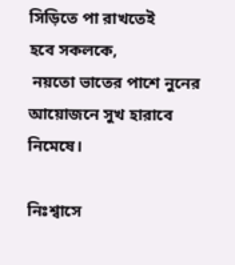সিড়িতে পা রাখতেই
হবে সকলকে,
 নয়তো ভাতের পাশে নুনের আয়োজনে সুখ হারাবে নিমেষে।

নিঃশ্বাসে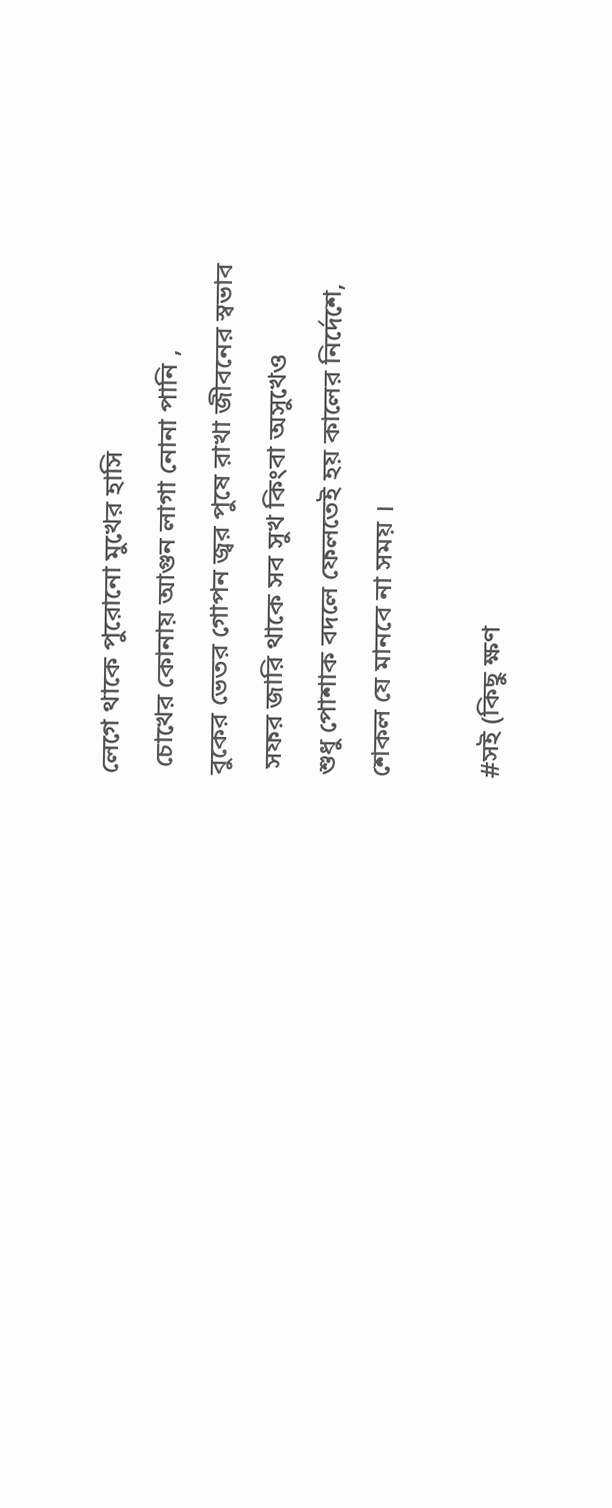লেগে থাকে পুরোনো মুখের হাসি
 চোখের কোনায় আগুন লাগা নোনা পানি ,
বুকের ভেতর গোপন জ্বর পুষে রাখা জীবনের স্বভাব
 সফর জারি থাকে সব সুখ কিংবা অসুখেও
শুধু পোশাক বদলে ফেলতেই হয় কালের নির্দেশে,
শেকল যে মানবে না সময় ।

#সই (কিছু ক্ষণ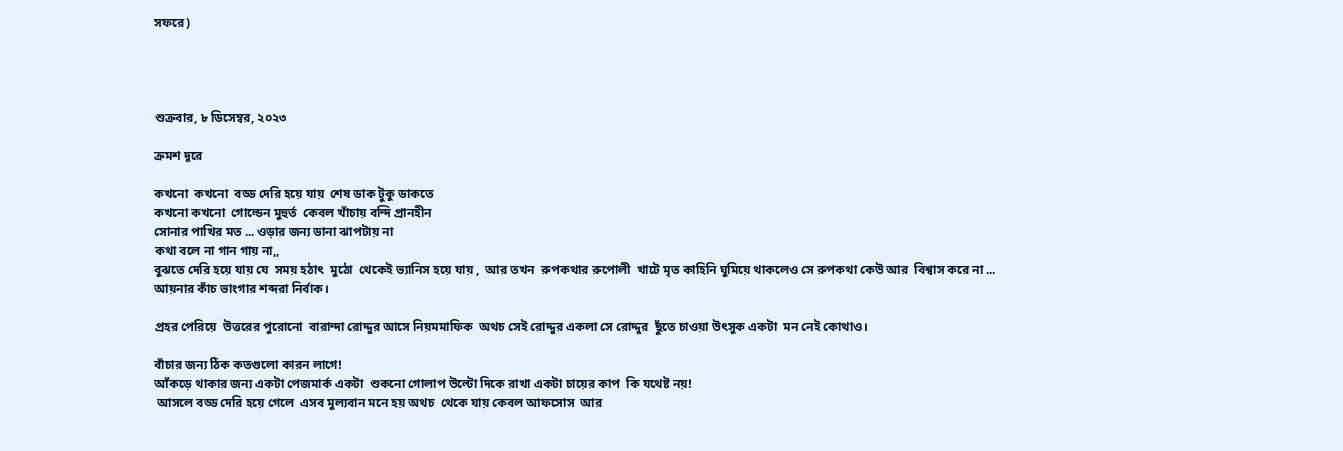সফরে)




শুক্রবার, ৮ ডিসেম্বর, ২০২৩

ক্রমশ দূরে

কখনো  কখনো  বড্ড দেরি হয়ে যায়  শেষ ডাক টুকু ডাকতে
কখনো কখনো  গোল্ডেন মুহুর্ত  কেবল খাঁচায় বন্দি প্রানহীন
সোনার পাখির মত ... ওড়ার জন্য ডানা ঝাপটায় না
কথা বলে না গান গায় না,,
বুঝতে দেরি হয়ে যায় যে  সময় হঠাৎ  মুঠো  থেকেই ভ্যানিস হয়ে যায় ,  আর তখন  রুপকথার রুপোলী  খাটে মৃত কাহিনি ঘুমিয়ে থাকলেও সে রুপকথা কেউ আর  বিশ্বাস করে না ...
আয়নার কাঁচ ভাংগার শব্দরা নির্বাক।

প্রহর পেরিয়ে  উত্তরের পুরোনো  বারান্দা রোদ্দুর আসে নিয়মমাফিক  অথচ সেই রোদ্দুর একলা সে রোদ্দুর  ছুঁতে চাওয়া উৎসুক একটা  মন নেই কোথাও।

বাঁচার জন্য ঠিক কতগুলো কারন লাগে!
আঁকড়ে থাকার জন্য একটা পেজমার্ক একটা  শুকনো গোলাপ উল্টো দিকে রাখা একটা চায়ের কাপ  কি যথেষ্ট নয়!
 আসলে বড্ড দেরি হয়ে গেলে  এসব মুল্যবান মনে হয় অথচ  থেকে যায় কেবল আফসোস  আর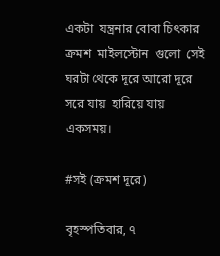একটা  যন্ত্রনার বোবা চিৎকার
ক্রমশ  মাইলস্টোন  গুলো  সেই ঘরটা থেকে দূরে আরো দূরে সরে যায়  হারিয়ে যায় একসময়।

#সই (ক্রমশ দূরে)

বৃহস্পতিবার, ৭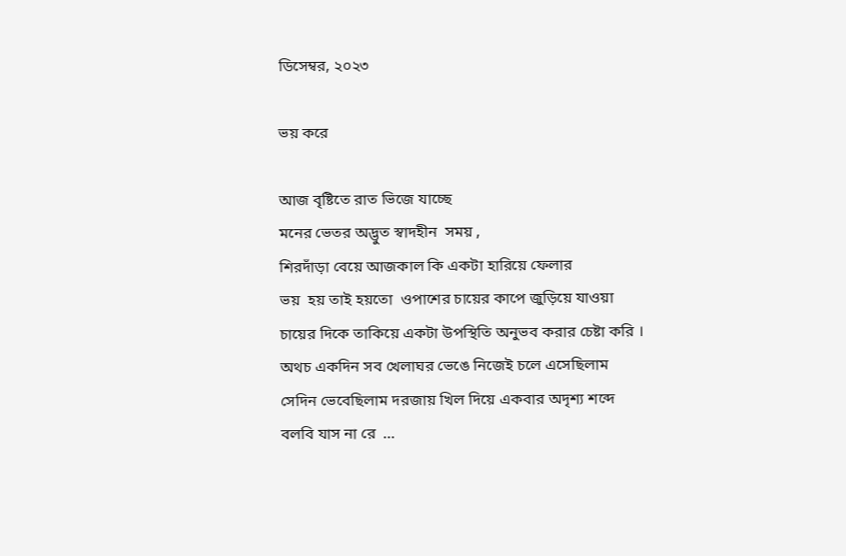ডিসেম্বর, ২০২৩

ভয় করে

আজ বৃষ্টিতে রাত ভিজে যাচ্ছে
মনের ভেতর অদ্ভুত স্বাদহীন  সময় ,
শিরদাঁড়া বেয়ে আজকাল কি একটা হারিয়ে ফেলার
ভয়  হয় তাই হয়তো  ওপাশের চায়ের কাপে জুড়িয়ে যাওয়া
চায়ের দিকে তাকিয়ে একটা উপস্থিতি অনুভব করার চেষ্টা করি ।
অথচ একদিন সব খেলাঘর ভেঙে নিজেই চলে এসেছিলাম
সেদিন ভেবেছিলাম দরজায় খিল দিয়ে একবার অদৃশ্য শব্দে
বলবি যাস না রে  ...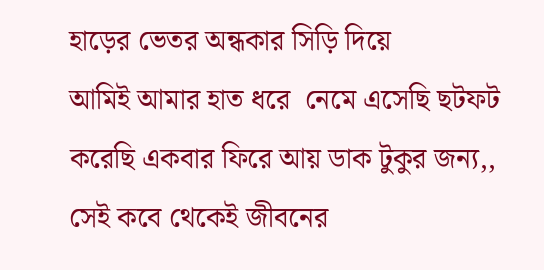হাড়ের ভেতর অন্ধকার সিড়ি দিয়ে
আমিই আমার হাত ধরে  নেমে এসেছি ছটফট করেছি একবার ফিরে আয় ডাক টুকুর জন্য,,
সেই কবে থেকেই জীবনের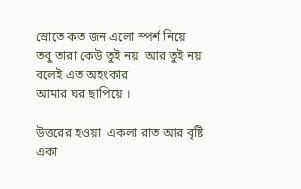স্রোতে কত জন এলো স্পর্শ নিয়ে
তবু তারা কেউ তুই নয়  আর তুই নয় বলেই এত অহংকার
আমার ঘর ছাপিয়ে ।

উত্তরের হওয়া  একলা রাত আর বৃষ্টি একা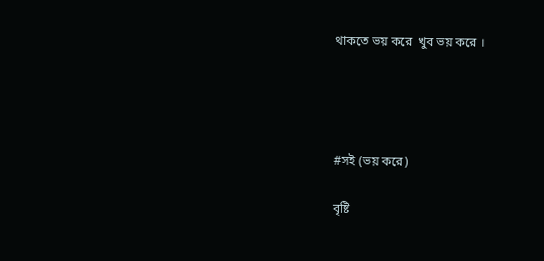থাকতে ভয় করে  খুব ভয় করে ।




#সই (ভয় করে)

বৃষ্টি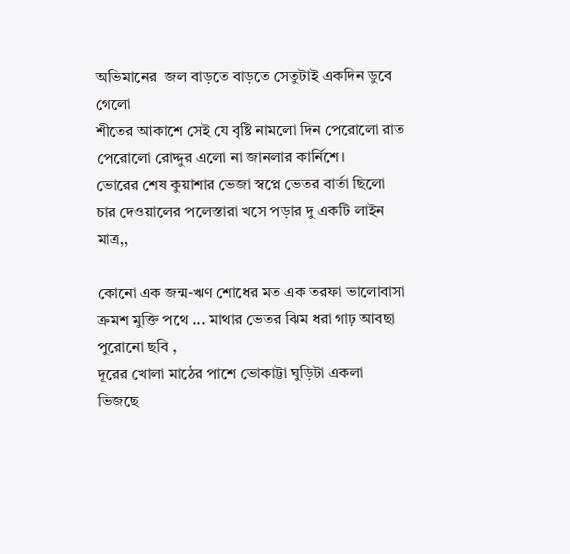অভিমানের  জল বাড়তে বাড়তে সেতুটাই একদিন ডুবে গেলো
শীতের আকাশে সেই যে বৃষ্টি নামলো দিন পেরোলো রাত পেরোলো রোদ্দুর এলো না জানলার কার্নিশে।
ভোরের শেষ কুয়াশার ভেজা স্বপ্নে ভেতর বার্তা ছিলো চার দেওয়ালের পলেস্তারা খসে পড়ার দু একটি লাইন মাত্র,,

কোনো এক জন্ম-ঋণ শোধের মত এক তরফা ভালোবাসা
ক্রমশ মুক্তি পথে ... মাথার ভেতর ঝিম ধরা গাঢ় আবছা পুরোনো ছবি ,
দূরের খোলা মাঠের পাশে ভোকাট্টা ঘুড়িটা একলা ভিজছে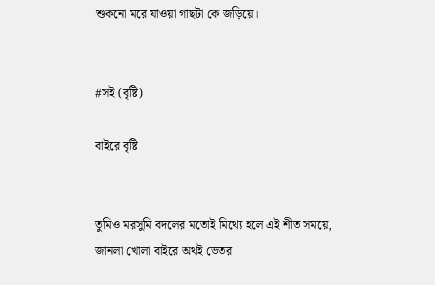শুকনো মরে যাওয়া গাছটা কে জড়িয়ে।


#সই (বৃষ্টি)

বাইরে বৃষ্টি


তুমিও মরসুমি বদলের মতোই মিথ্যে হলে এই শীত সময়ে,
জানলা খোলা বাইরে অথই ভেতর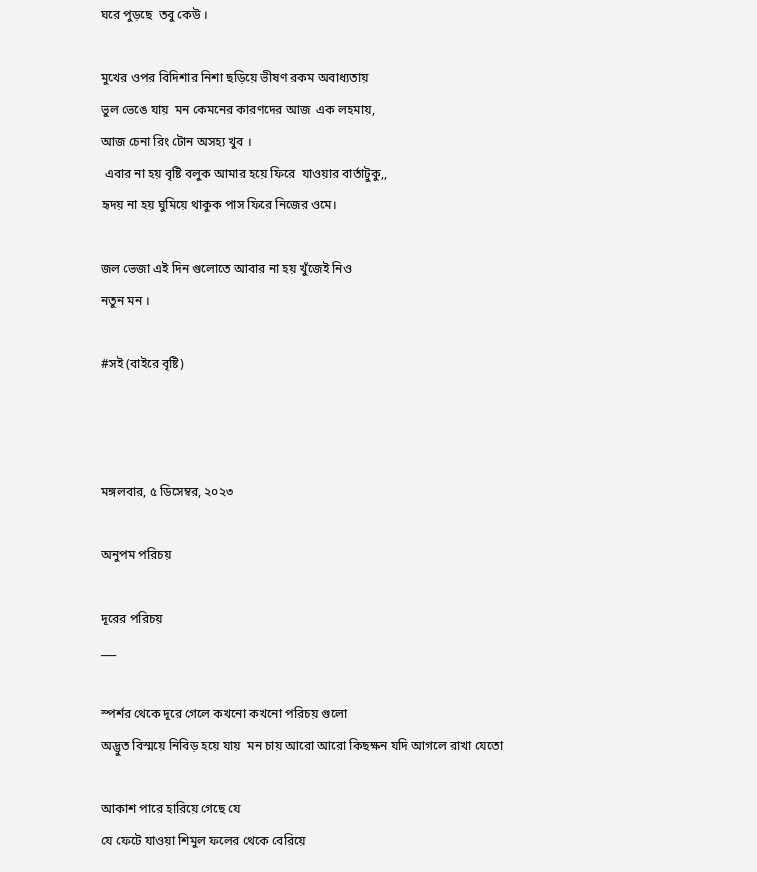ঘরে পুড়ছে  তবু কেউ ।

মুখের ওপর বিদিশার নিশা ছড়িয়ে ভীষণ রকম অবাধ্যতায়
ভুল ভেঙে যায়  মন কেমনের কারণদের আজ  এক লহমায়,
আজ চেনা রিং টোন অসহ্য খুব ।
 এবার না হয় বৃষ্টি বলুক আমার হয়ে ফিরে  যাওয়ার বার্তাটুকু,,
হৃদয় না হয় ঘুমিয়ে থাকুক পাস ফিরে নিজের ওমে।

জল ভেজা এই দিন গুলোতে আবার না হয় খুঁজেই নিও
নতুন মন ।

#সই (বাইরে বৃষ্টি)



মঙ্গলবার, ৫ ডিসেম্বর, ২০২৩

অনুপম পরিচয়

দূরের পরিচয়
___

স্পর্শর থেকে দূরে গেলে কখনো কখনো পরিচয় গুলো
অদ্ভুত বিস্ময়ে নিবিড় হয়ে যায়  মন চায় আরো আরো কিছক্ষন যদি আগলে রাখা যেতো

আকাশ পারে হারিয়ে গেছে যে
যে ফেটে যাওয়া শিমুল ফলের থেকে বেরিয়ে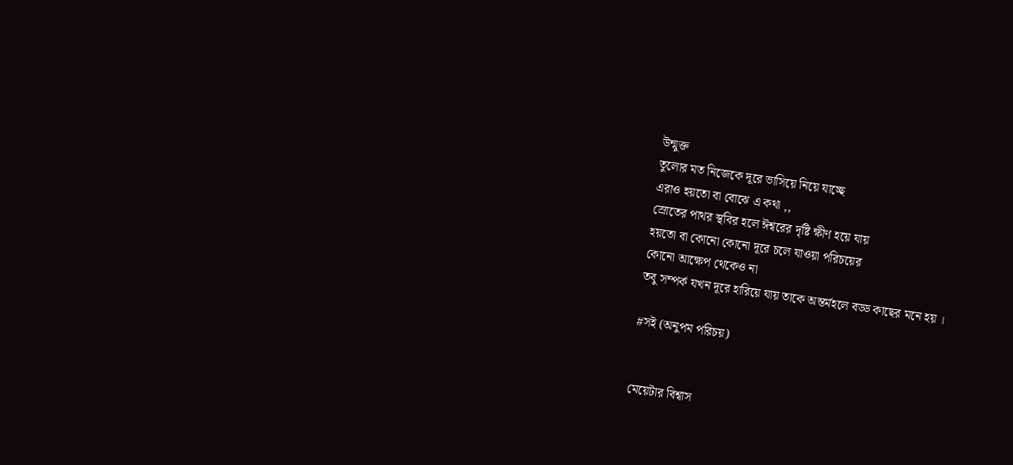উন্মুক্ত
তুলোর মত নিজেকে দূরে ভাসিয়ে নিয়ে যাচ্ছে
এরাও হয়তো বা বোঝে এ কথা ,,
স্রোতের পাথর স্থবির হলে ঈশ্বরের দৃষ্টি ক্ষীণ হয়ে যায়
হয়তো বা কোনো কোনো দূরে চলে যাওয়া পরিচয়ের
কোনো আক্ষেপ থেকেও না
তবু সম্পর্ক যখন দূরে হারিয়ে যায় তাকে অন্তর্মহলে বড্ড কাছের মনে হয় ।

#সই (অনুপম পরিচয়)


মেয়েটার বিশ্বাস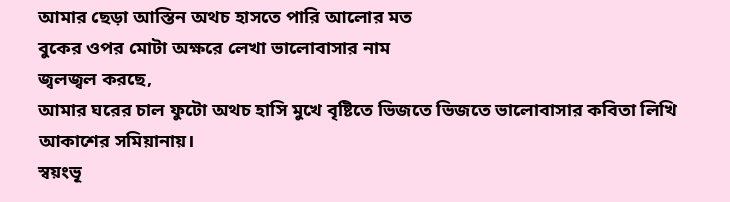আমার ছেড়া আস্তিন অথচ হাসতে পারি আলোর মত
বুকের ওপর মোটা অক্ষরে লেখা ভালোবাসার নাম
জ্বলজ্বল করছে,
আমার ঘরের চাল ফুটো অথচ হাসি মুখে বৃষ্টিতে ভিজতে ভিজতে ভালোবাসার কবিতা লিখি আকাশের সমিয়ানায়।
স্বয়ংভূ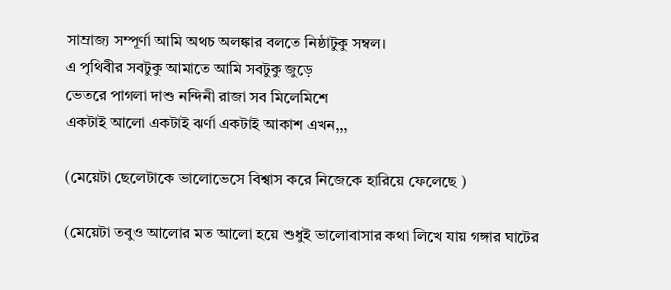সাম্রাজ্য সম্পূর্ণা আমি অথচ অলঙ্কার বলতে নিষ্ঠাটুকু সম্বল।
এ পৃথিবীর সবটুকু আমাতে আমি সবটুকু জুড়ে
ভেতরে পাগলা দাশু নন্দিনী রাজা সব মিলেমিশে
একটাই আলো একটাই ঝর্ণা একটাই আকাশ এখন,,,

(মেয়েটা ছেলেটাকে ভালোভেসে বিশ্বাস করে নিজেকে হারিয়ে ফেলেছে )

(মেয়েটা তবুও আলোর মত আলো হয়ে শুধুই ভালোবাসার কথা লিখে যায় গঙ্গার ঘাটের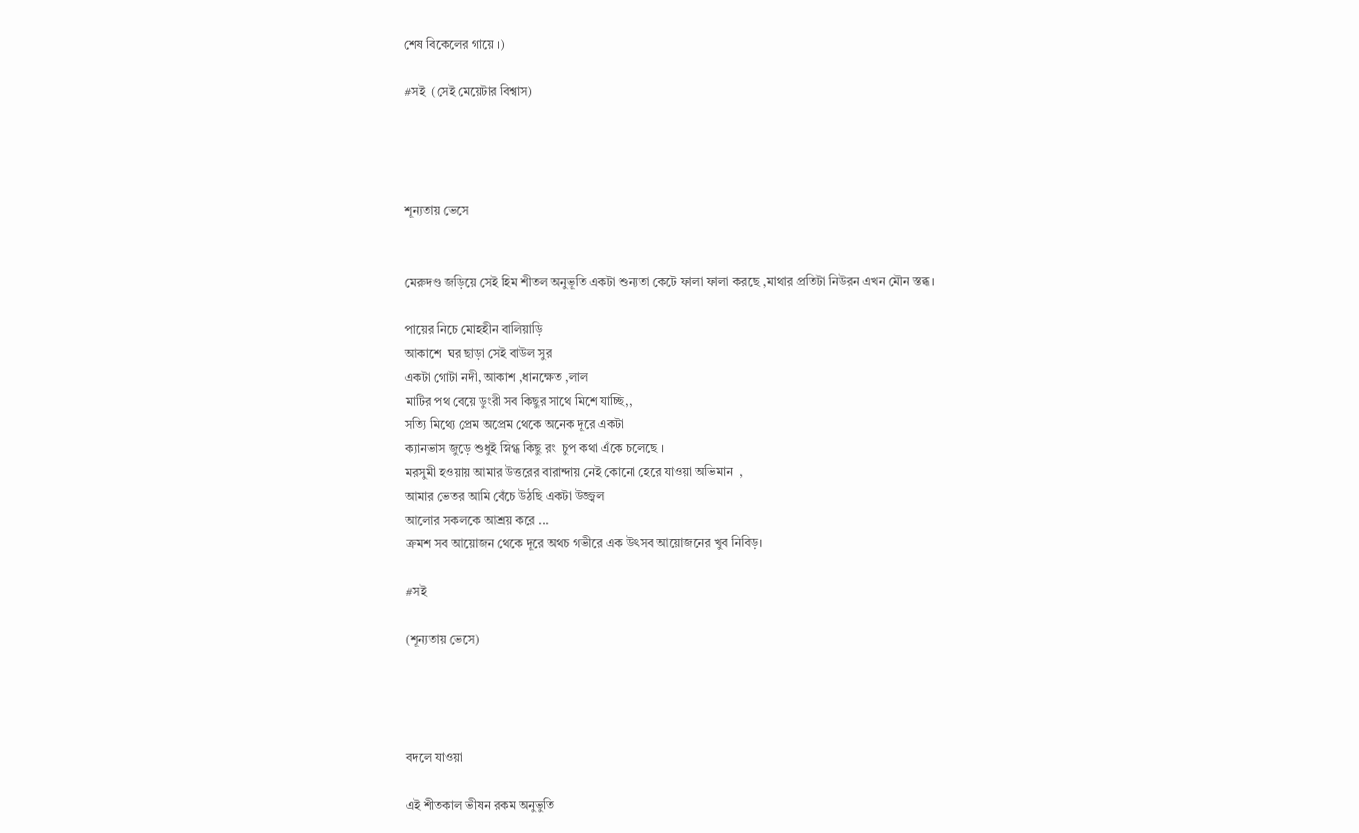শেষ বিকেলের গায়ে ।)

#সই  (সেই মেয়েটার বিশ্বাস)




শূন্যতায় ভেসে


মেরুদণ্ড জড়িয়ে সেই হিম শীতল অনুভূতি একটা শুন্যতা কেটে ফালা ফালা করছে ,মাথার প্রতিটা নিউরন এখন মৌন স্তব্ধ।

পায়ের নিচে মোহহীন বালিয়াড়ি
আকাশে  ঘর ছাড়া সেই বাউল সুর
একটা গোটা নদী, আকাশ ,ধানক্ষেত ,লাল
মাটির পথ বেয়ে ডুংরী সব কিছুর সাথে মিশে যাচ্ছি,,
সত্যি মিথ্যে প্রেম অপ্রেম থেকে অনেক দূরে একটা
ক্যানভাস জুড়ে শুধুই স্নিগ্ধ কিছু রং  চুপ কথা এঁকে চলেছে ।
মরসুমী হওয়ায় আমার উত্তরের বারান্দায় নেই কোনো হেরে যাওয়া অভিমান  ,
আমার ভেতর আমি বেঁচে উঠছি একটা উজ্জ্বল
আলোর সকলকে আশ্রয় করে ...
ক্রমশ সব আয়োজন থেকে দূরে অথচ গভীরে এক উৎসব আয়োজনের খুব নিবিড়।

#সই

(শূন্যতায় ভেসে)




বদলে যাওয়া

এই শীতকাল ভীষন রকম অনুভুতি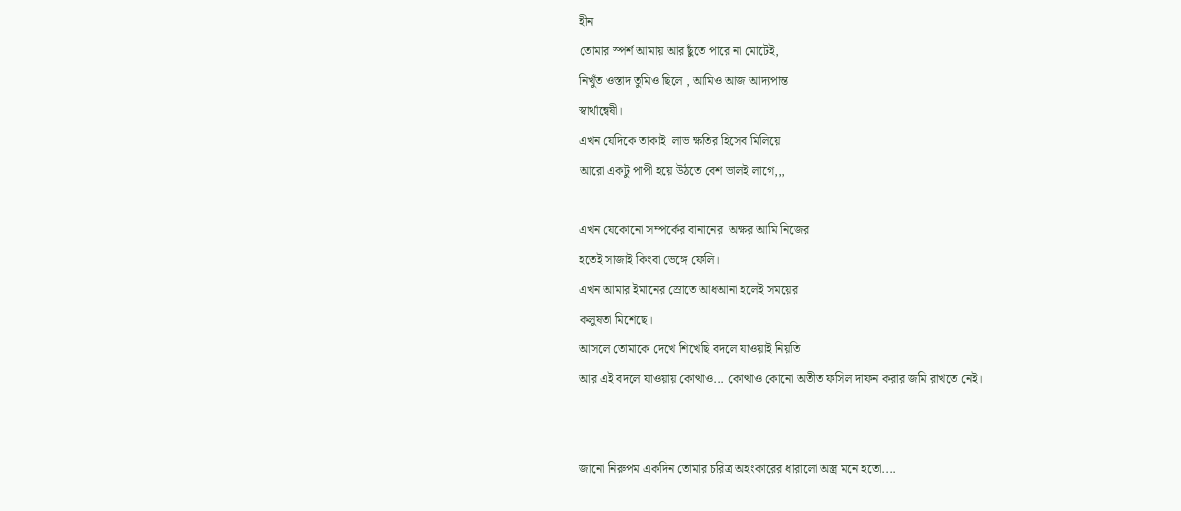হীন
তোমার স্পর্শ আমায় আর ছুঁতে পারে না মোটেই,
নিখুঁত ওস্তাদ তুমিও ছিলে , আমিও আজ আদ্যপান্ত
স্বার্থান্বেষী।
এখন যেদিকে তাকাই  লাভ ক্ষতির হিসেব মিলিয়ে
আরো একটু পাপী হয়ে উঠতে বেশ ভালই লাগে,,,

এখন যেকোনো সম্পর্কের বানানের  অক্ষর আমি নিজের
হতেই সাজাই কিংবা ভেঙ্গে ফেলি।
এখন আমার ইমানের স্রোতে আধআনা হলেই সময়ের
কলুষতা মিশেছে।
আসলে তোমাকে দেখে শিখেছি বদলে যাওয়াই নিয়তি
আর এই বদলে যাওয়ায় কোত্থাও... কোত্থাও কোনো অতীত ফসিল দাফন করার জমি রাখতে নেই।


জানো নিরুপম একদিন তোমার চরিত্র অহংকারের ধারালো অস্ত্র মনে হতো....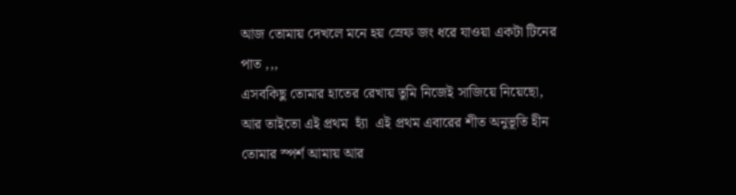আজ তোমায় দেখলে মনে হয় স্রেফ জং ধরে যাওয়া একটা টিনের পাত ,,,
এসবকিছু তোমার হাতের রেখায় তুমি নিজেই সাজিয়ে নিয়েছো,
আর তাইতো এই প্রথম  হ্যাঁ  এই প্রথম এবারের শীত অনুভূতি হীন  তোমার স্পর্শ আমায় আর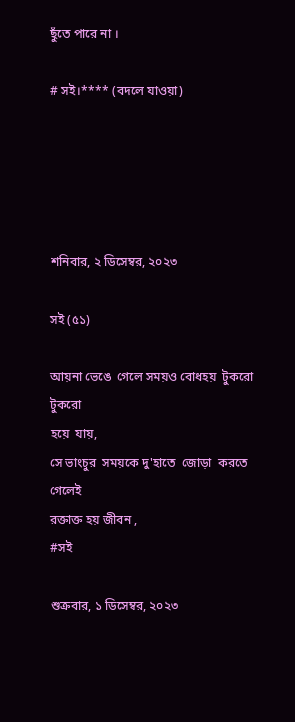ছুঁতে পারে না ।

# সই।**** (বদলে যাওয়া)





শনিবার, ২ ডিসেম্বর, ২০২৩

সই (৫১)

আয়না ভেঙে  গেলে সময়ও বোধহয়  টুকরো টুকরো
হয়ে  যায়,
সে ভাংচুর  সময়কে দু'হাতে  জোড়া  করতে গেলেই
রক্তাক্ত হয় জীবন ,
#সই

শুক্রবার, ১ ডিসেম্বর, ২০২৩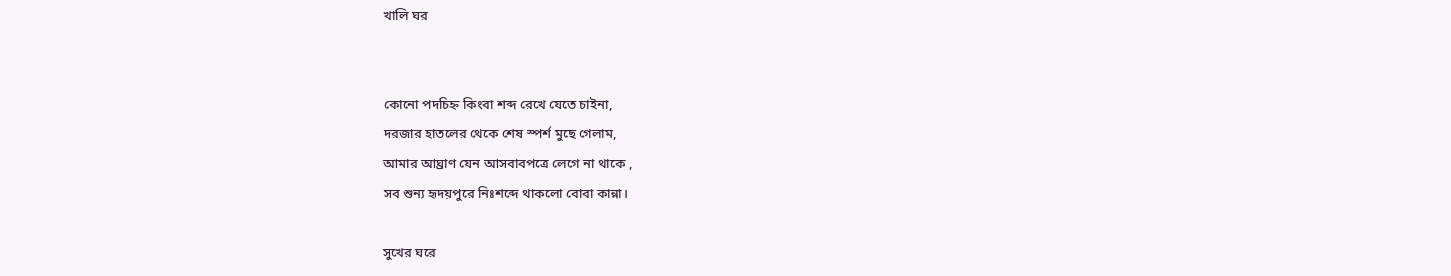খালি ঘর


কোনো পদচিহ্ন কিংবা শব্দ রেখে যেতে চাইনা,
দরজার হাতলের থেকে শেষ স্পর্শ মুছে গেলাম,
আমার আঘ্রাণ যেন আসবাবপত্রে লেগে না থাকে ,
সব শুন্য হৃদয়পুরে নিঃশব্দে থাকলো বোবা কান্না।

সুখের ঘরে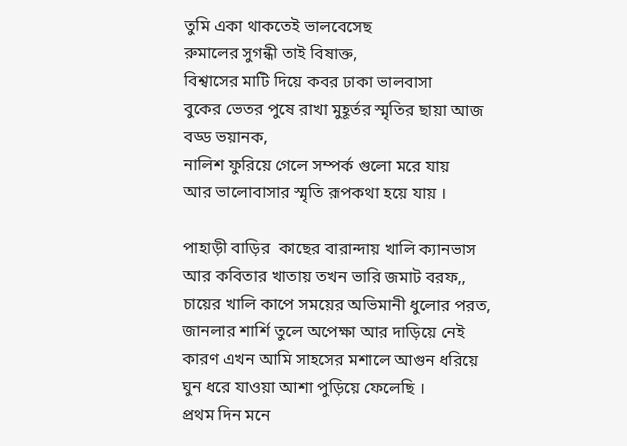তুমি একা থাকতেই ভালবেসেছ
রুমালের সুগন্ধী তাই বিষাক্ত,
বিশ্বাসের মাটি দিয়ে কবর ঢাকা ভালবাসা
বুকের ভেতর পুষে রাখা মুহূর্তর স্মৃতির ছায়া আজ বড্ড ভয়ানক,
নালিশ ফুরিয়ে গেলে সম্পর্ক গুলো মরে যায়
আর ভালোবাসার স্মৃতি রূপকথা হয়ে যায় ।

পাহাড়ী বাড়ির  কাছের বারান্দায় খালি ক্যানভাস
আর কবিতার খাতায় তখন ভারি জমাট বরফ,,
চায়ের খালি কাপে সময়ের অভিমানী ধুলোর পরত,
জানলার শার্শি তুলে অপেক্ষা আর দাড়িয়ে নেই
কারণ এখন আমি সাহসের মশালে আগুন ধরিয়ে
ঘুন ধরে যাওয়া আশা পুড়িয়ে ফেলেছি ।
প্রথম দিন মনে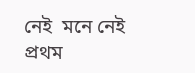নেই  মনে নেই প্রথম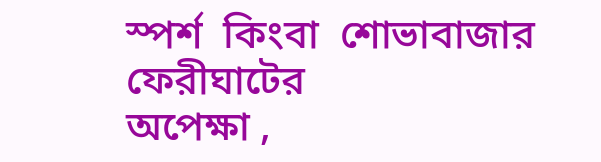স্পর্শ  কিংবা  শোভাবাজার ফেরীঘাটের
অপেক্ষা ,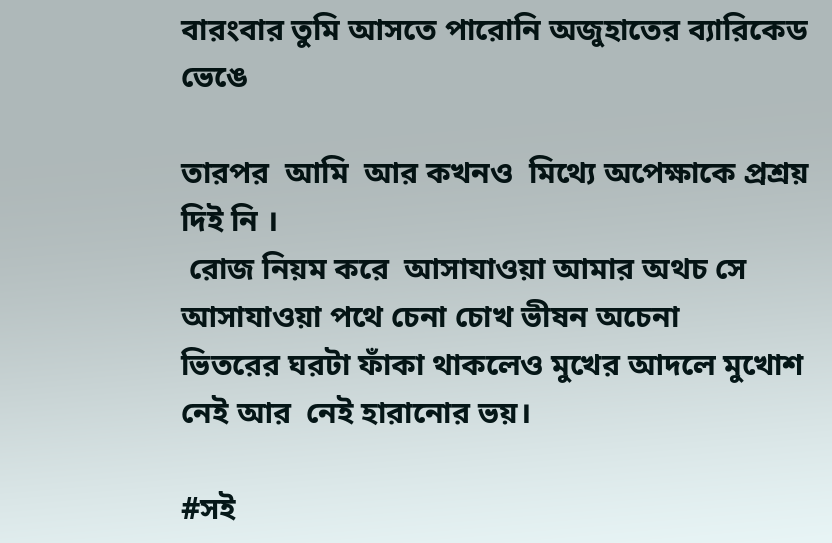বারংবার তুমি আসতে পারোনি অজুহাতের ব্যারিকেড ভেঙে

তারপর  আমি  আর কখনও  মিথ্যে অপেক্ষাকে প্রশ্রয় দিই নি ।
 রোজ নিয়ম করে  আসাযাওয়া আমার অথচ সে আসাযাওয়া পথে চেনা চোখ ভীষন অচেনা
ভিতরের ঘরটা ফাঁকা থাকলেও মুখের আদলে মুখোশ নেই আর  নেই হারানোর ভয়।

#সই